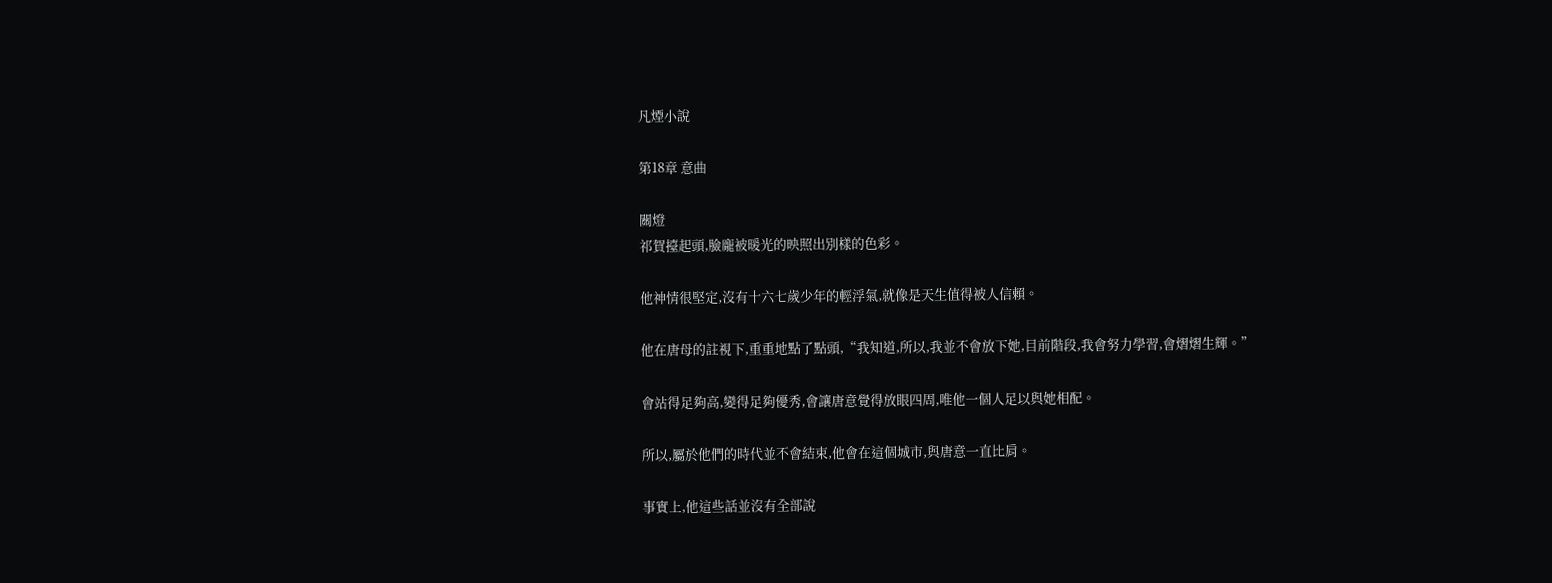凡煙小說

第18章 意曲

關燈
祁賀擡起頭,臉龐被暖光的映照出別樣的色彩。

他神情很堅定,沒有十六七歲少年的輕浮氣,就像是天生值得被人信賴。

他在唐母的註視下,重重地點了點頭,“我知道,所以,我並不會放下她,目前階段,我會努力學習,會熠熠生輝。”

會站得足夠高,變得足夠優秀,會讓唐意覺得放眼四周,唯他一個人足以與她相配。

所以,屬於他們的時代並不會結束,他會在這個城市,與唐意一直比肩。

事實上,他這些話並沒有全部說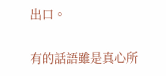出口。

有的話語雖是真心所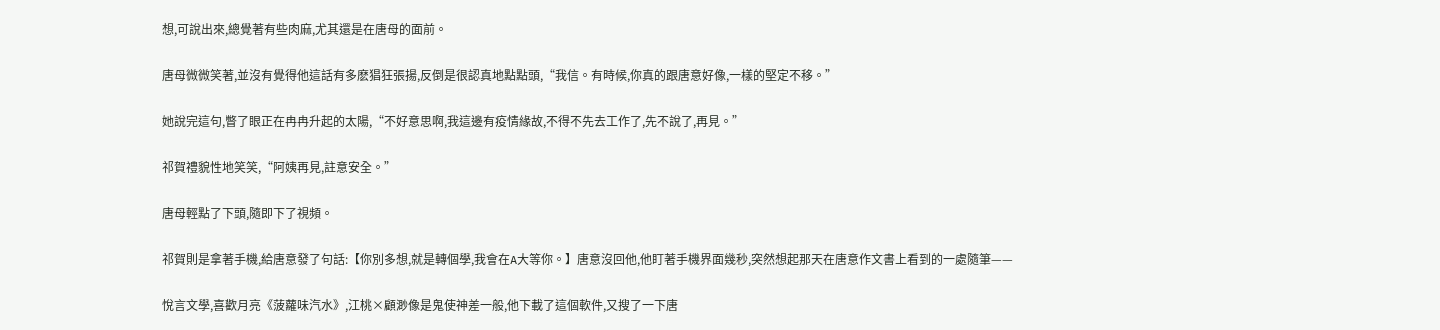想,可說出來,總覺著有些肉麻,尤其還是在唐母的面前。

唐母微微笑著,並沒有覺得他這話有多麽猖狂張揚,反倒是很認真地點點頭,“我信。有時候,你真的跟唐意好像,一樣的堅定不移。”

她說完這句,瞥了眼正在冉冉升起的太陽,“不好意思啊,我這邊有疫情緣故,不得不先去工作了,先不說了,再見。”

祁賀禮貌性地笑笑,“阿姨再見,註意安全。”

唐母輕點了下頭,隨即下了視頻。

祁賀則是拿著手機,給唐意發了句話:【你別多想,就是轉個學,我會在A大等你。】唐意沒回他,他盯著手機界面幾秒,突然想起那天在唐意作文書上看到的一處隨筆——

悅言文學,喜歡月亮《菠蘿味汽水》,江桃×顧渺像是鬼使神差一般,他下載了這個軟件,又搜了一下唐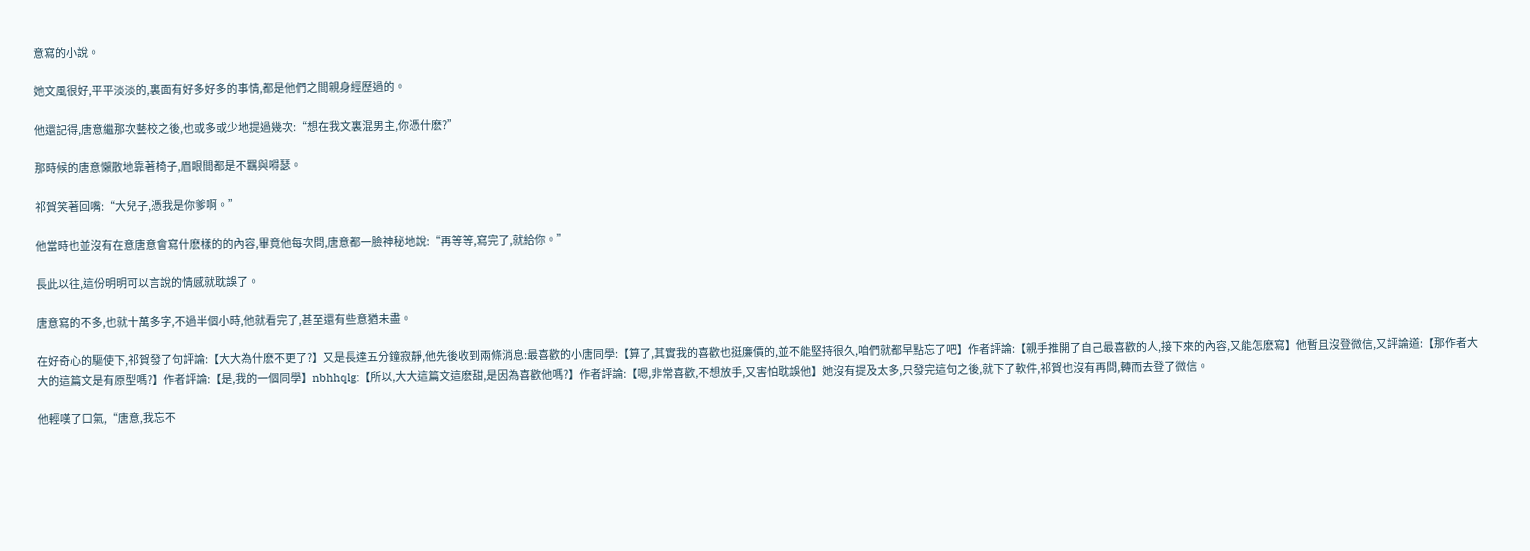意寫的小說。

她文風很好,平平淡淡的,裏面有好多好多的事情,都是他們之間親身經歷過的。

他還記得,唐意繼那次藝校之後,也或多或少地提過幾次:“想在我文裏混男主,你憑什麽?”

那時候的唐意懶散地靠著椅子,眉眼間都是不羈與嘚瑟。

祁賀笑著回嘴:“大兒子,憑我是你爹啊。”

他當時也並沒有在意唐意會寫什麽樣的的內容,畢竟他每次問,唐意都一臉神秘地說:“再等等,寫完了,就給你。”

長此以往,這份明明可以言說的情感就耽誤了。

唐意寫的不多,也就十萬多字,不過半個小時,他就看完了,甚至還有些意猶未盡。

在好奇心的驅使下,祁賀發了句評論:【大大為什麽不更了?】又是長達五分鐘寂靜,他先後收到兩條消息:最喜歡的小唐同學:【算了,其實我的喜歡也挺廉價的,並不能堅持很久,咱們就都早點忘了吧】作者評論:【親手推開了自己最喜歡的人,接下來的內容,又能怎麽寫】他暫且沒登微信,又評論道:【那作者大大的這篇文是有原型嗎?】作者評論:【是,我的一個同學】nbhhqlg:【所以,大大這篇文這麽甜,是因為喜歡他嗎?】作者評論:【嗯,非常喜歡,不想放手,又害怕耽誤他】她沒有提及太多,只發完這句之後,就下了軟件,祁賀也沒有再問,轉而去登了微信。

他輕嘆了口氣,“唐意,我忘不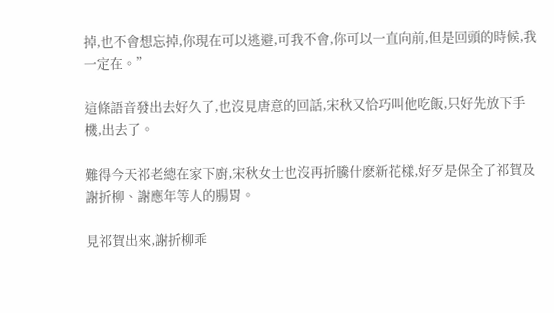掉,也不會想忘掉,你現在可以逃避,可我不會,你可以一直向前,但是回頭的時候,我一定在。”

這條語音發出去好久了,也沒見唐意的回話,宋秋又恰巧叫他吃飯,只好先放下手機,出去了。

難得今天祁老總在家下廚,宋秋女士也沒再折騰什麽新花樣,好歹是保全了祁賀及謝折柳、謝應年等人的腸胃。

見祁賀出來,謝折柳乖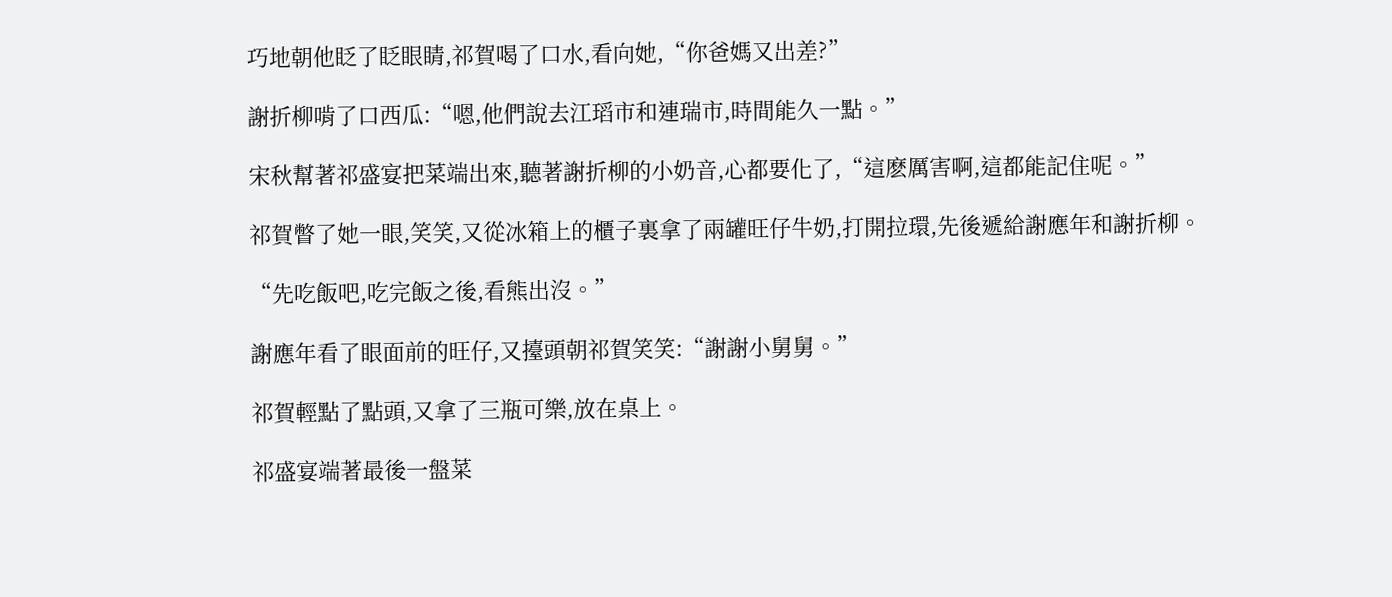巧地朝他眨了眨眼睛,祁賀喝了口水,看向她,“你爸媽又出差?”

謝折柳啃了口西瓜:“嗯,他們說去江瑫市和連瑞市,時間能久一點。”

宋秋幫著祁盛宴把菜端出來,聽著謝折柳的小奶音,心都要化了,“這麽厲害啊,這都能記住呢。”

祁賀瞥了她一眼,笑笑,又從冰箱上的櫃子裏拿了兩罐旺仔牛奶,打開拉環,先後遞給謝應年和謝折柳。

“先吃飯吧,吃完飯之後,看熊出沒。”

謝應年看了眼面前的旺仔,又擡頭朝祁賀笑笑:“謝謝小舅舅。”

祁賀輕點了點頭,又拿了三瓶可樂,放在桌上。

祁盛宴端著最後一盤菜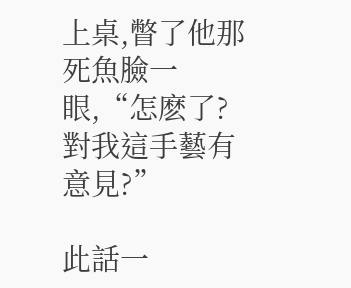上桌,瞥了他那死魚臉一眼,“怎麽了?對我這手藝有意見?”

此話一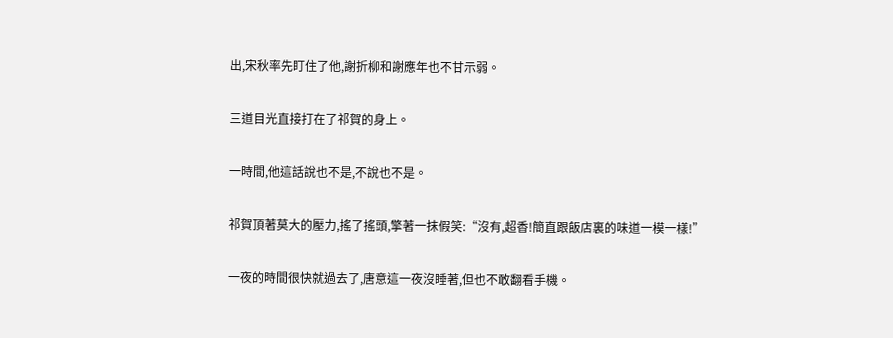出,宋秋率先盯住了他,謝折柳和謝應年也不甘示弱。

三道目光直接打在了祁賀的身上。

一時間,他這話說也不是,不說也不是。

祁賀頂著莫大的壓力,搖了搖頭,擎著一抹假笑:“沒有,超香!簡直跟飯店裏的味道一模一樣!”

一夜的時間很快就過去了,唐意這一夜沒睡著,但也不敢翻看手機。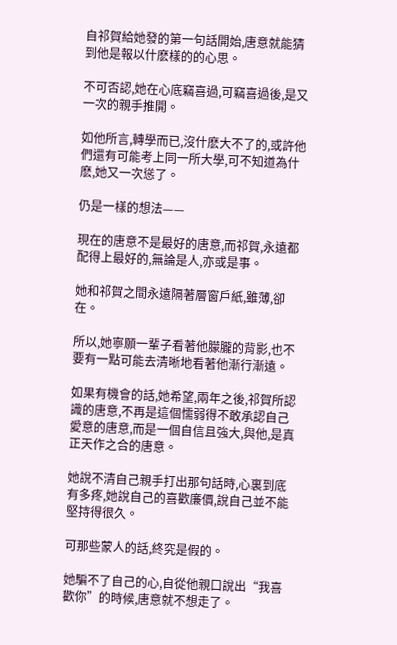自祁賀給她發的第一句話開始,唐意就能猜到他是報以什麽樣的的心思。

不可否認,她在心底竊喜過,可竊喜過後,是又一次的親手推開。

如他所言,轉學而已,沒什麽大不了的,或許他們還有可能考上同一所大學,可不知道為什麽,她又一次慫了。

仍是一樣的想法——

現在的唐意不是最好的唐意,而祁賀,永遠都配得上最好的,無論是人,亦或是事。

她和祁賀之間永遠隔著層窗戶紙,雖薄,卻在。

所以,她寧願一輩子看著他朦朧的背影,也不要有一點可能去清晰地看著他漸行漸遠。

如果有機會的話,她希望,兩年之後,祁賀所認識的唐意,不再是這個懦弱得不敢承認自己愛意的唐意,而是一個自信且強大,與他,是真正天作之合的唐意。

她說不清自己親手打出那句話時,心裏到底有多疼,她說自己的喜歡廉價,說自己並不能堅持得很久。

可那些蒙人的話,終究是假的。

她騙不了自己的心,自從他親口說出“我喜歡你”的時候,唐意就不想走了。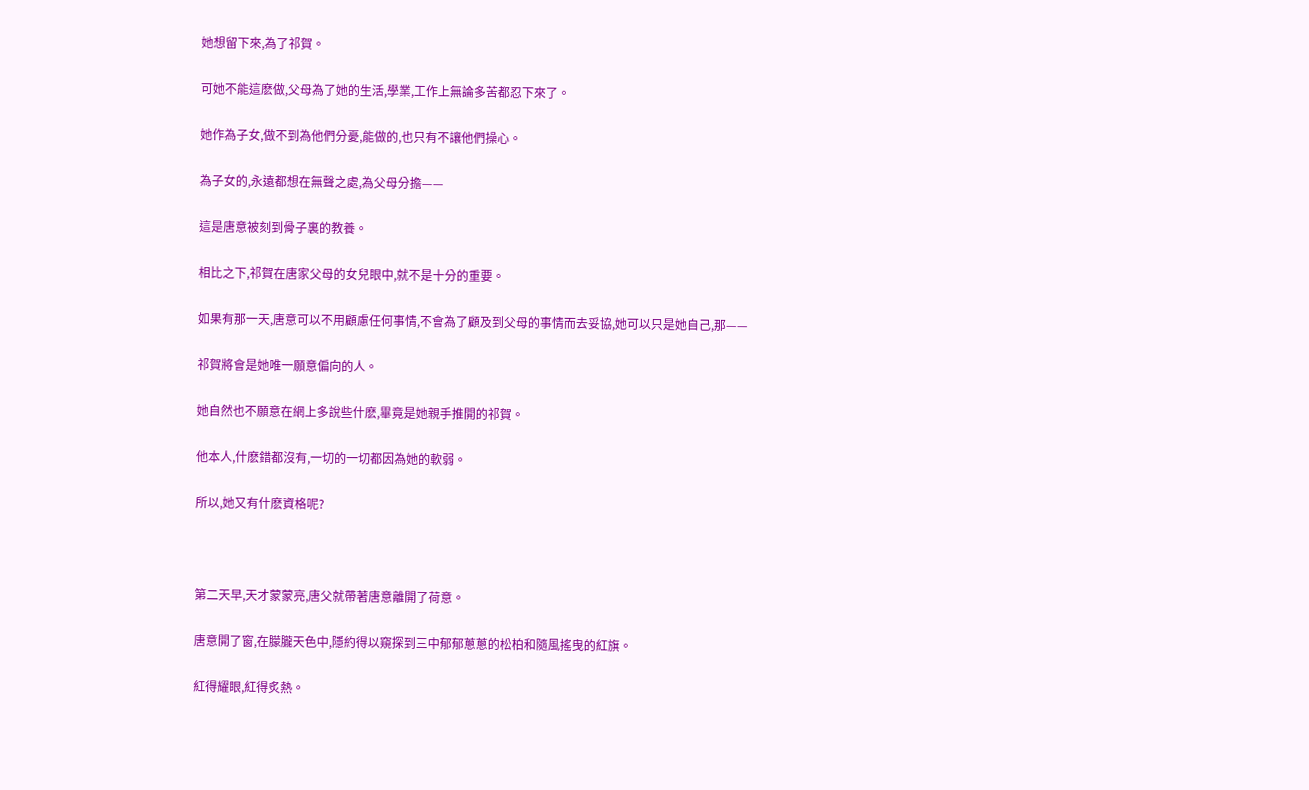她想留下來,為了祁賀。

可她不能這麽做,父母為了她的生活,學業,工作上無論多苦都忍下來了。

她作為子女,做不到為他們分憂,能做的,也只有不讓他們操心。

為子女的,永遠都想在無聲之處,為父母分擔——

這是唐意被刻到骨子裏的教養。

相比之下,祁賀在唐家父母的女兒眼中,就不是十分的重要。

如果有那一天,唐意可以不用顧慮任何事情,不會為了顧及到父母的事情而去妥協,她可以只是她自己,那——

祁賀將會是她唯一願意偏向的人。

她自然也不願意在網上多說些什麽,畢竟是她親手推開的祁賀。

他本人,什麽錯都沒有,一切的一切都因為她的軟弱。

所以,她又有什麽資格呢?



第二天早,天才蒙蒙亮,唐父就帶著唐意離開了荷意。

唐意開了窗,在朦朧天色中,隱約得以窺探到三中郁郁蔥蔥的松柏和隨風搖曳的紅旗。

紅得耀眼,紅得炙熱。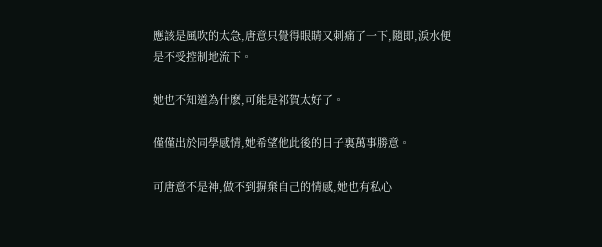應該是風吹的太急,唐意只覺得眼睛又刺痛了一下,隨即,淚水便是不受控制地流下。

她也不知道為什麽,可能是祁賀太好了。

僅僅出於同學感情,她希望他此後的日子裏萬事勝意。

可唐意不是神,做不到摒棄自己的情感,她也有私心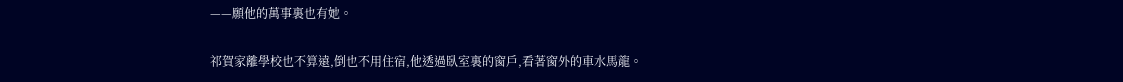——願他的萬事裏也有她。

祁賀家離學校也不算遠,倒也不用住宿,他透過臥室裏的窗戶,看著窗外的車水馬龍。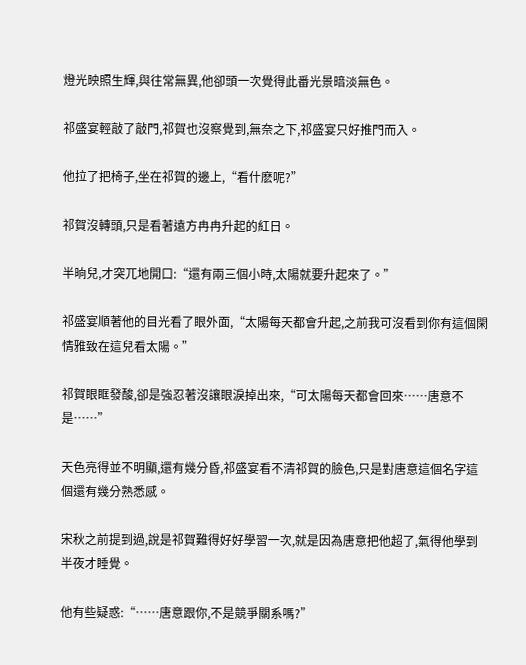燈光映照生輝,與往常無異,他卻頭一次覺得此番光景暗淡無色。

祁盛宴輕敲了敲門,祁賀也沒察覺到,無奈之下,祁盛宴只好推門而入。

他拉了把椅子,坐在祁賀的邊上,“看什麽呢?”

祁賀沒轉頭,只是看著遠方冉冉升起的紅日。

半晌兒,才突兀地開口:“還有兩三個小時,太陽就要升起來了。”

祁盛宴順著他的目光看了眼外面,“太陽每天都會升起,之前我可沒看到你有這個閑情雅致在這兒看太陽。”

祁賀眼眶發酸,卻是強忍著沒讓眼淚掉出來,“可太陽每天都會回來……唐意不是……”

天色亮得並不明顯,還有幾分昏,祁盛宴看不清祁賀的臉色,只是對唐意這個名字這個還有幾分熟悉感。

宋秋之前提到過,說是祁賀難得好好學習一次,就是因為唐意把他超了,氣得他學到半夜才睡覺。

他有些疑惑:“……唐意跟你,不是競爭關系嗎?”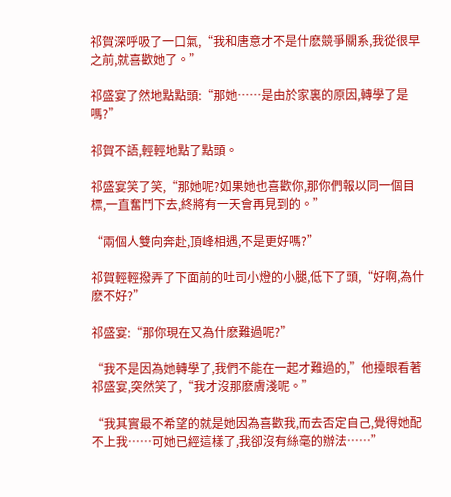祁賀深呼吸了一口氣,“我和唐意才不是什麽競爭關系,我從很早之前,就喜歡她了。”

祁盛宴了然地點點頭:“那她……是由於家裏的原因,轉學了是嗎?”

祁賀不語,輕輕地點了點頭。

祁盛宴笑了笑,“那她呢?如果她也喜歡你,那你們報以同一個目標,一直奮鬥下去,終將有一天會再見到的。”

“兩個人雙向奔赴,頂峰相遇,不是更好嗎?”

祁賀輕輕撥弄了下面前的吐司小燈的小腿,低下了頭,“好啊,為什麽不好?”

祁盛宴:“那你現在又為什麽難過呢?”

“我不是因為她轉學了,我們不能在一起才難過的,”他擡眼看著祁盛宴,突然笑了,“我才沒那麽膚淺呢。”

“我其實最不希望的就是她因為喜歡我,而去否定自己,覺得她配不上我……可她已經這樣了,我卻沒有絲毫的辦法……”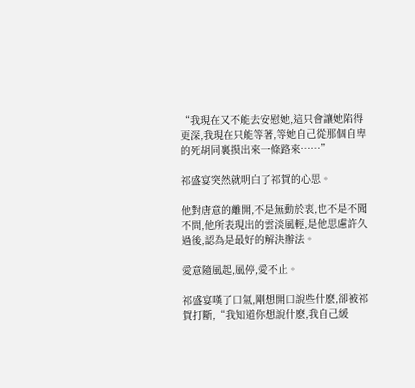“我現在又不能去安慰她,這只會讓她陷得更深,我現在只能等著,等她自己從那個自卑的死胡同裏摸出來一條路來……”

祁盛宴突然就明白了祁賀的心思。

他對唐意的離開,不是無動於衷,也不是不聞不問,他所表現出的雲淡風輕,是他思慮許久過後,認為是最好的解決辦法。

愛意隨風起,風停,愛不止。

祁盛宴嘆了口氣,剛想開口說些什麽,卻被祁賀打斷,“我知道你想說什麽,我自己緩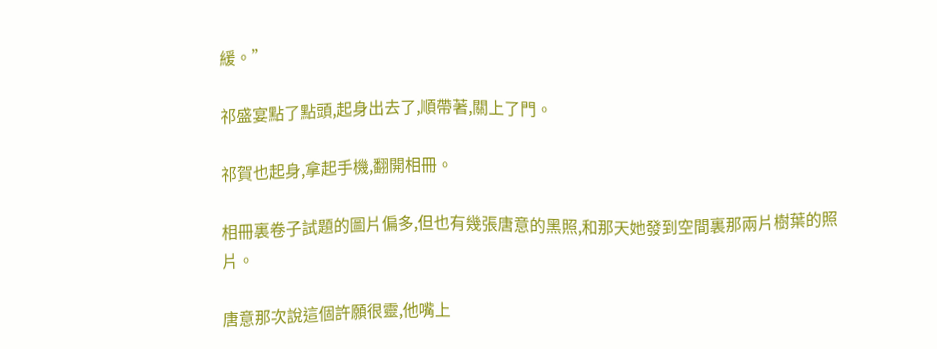緩。”

祁盛宴點了點頭,起身出去了,順帶著,關上了門。

祁賀也起身,拿起手機,翻開相冊。

相冊裏卷子試題的圖片偏多,但也有幾張唐意的黑照,和那天她發到空間裏那兩片樹葉的照片。

唐意那次說這個許願很靈,他嘴上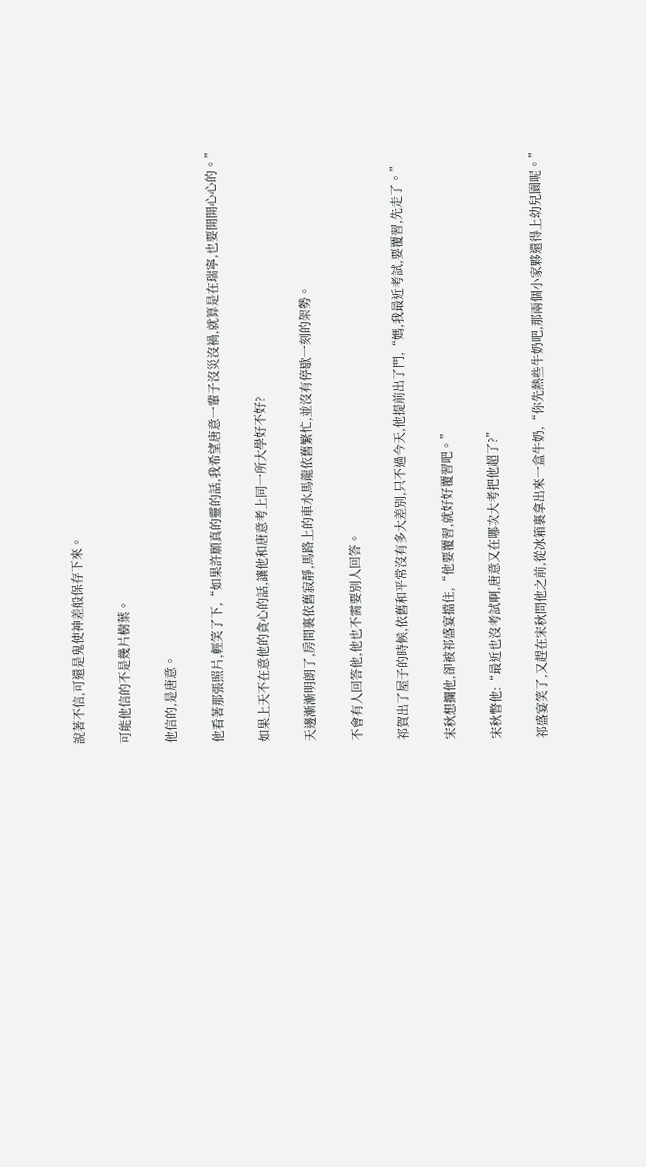說著不信,可還是鬼使神差般保存下來。

可能他信的不是幾片樹葉。

他信的,是唐意。

他看著那張照片,輕笑了下,“如果許願真的靈的話,我希望唐意一輩子沒災沒禍,就算是在瑞寧,也要開開心心的。”

如果上天不在意他的貪心的話,讓他和唐意考上同一所大學好不好?

天邊漸漸明朗了,房間裏依舊寂靜,馬路上的車水馬龍依舊繁忙,並沒有停歇一刻的架勢。

不會有人回答他,他也不需要別人回答。

祁賀出了屋子的時候,依舊和平常沒有多大差別,只不過今天,他提前出了門,“媽,我最近考試,要覆習,先走了。”

宋秋想攔他,卻被祁盛宴擋住,“他要覆習,就好好覆習吧。”

宋秋瞥他:“最近也沒考試啊,唐意又在哪次大考把他超了?”

祁盛宴笑了,又趕在宋秋問他之前,從冰箱裏拿出來一盒牛奶,“你先熱些牛奶吧,那兩個小家夥還得上幼兒園呢。”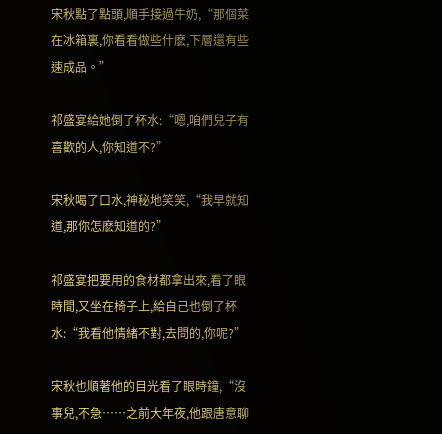宋秋點了點頭,順手接過牛奶,“那個菜在冰箱裏,你看看做些什麽,下層還有些速成品。”

祁盛宴給她倒了杯水:“嗯,咱們兒子有喜歡的人,你知道不?”

宋秋喝了口水,神秘地笑笑,“我早就知道,那你怎麽知道的?”

祁盛宴把要用的食材都拿出來,看了眼時間,又坐在椅子上,給自己也倒了杯水:“我看他情緒不對,去問的,你呢?”

宋秋也順著他的目光看了眼時鐘,“沒事兒,不急……之前大年夜,他跟唐意聊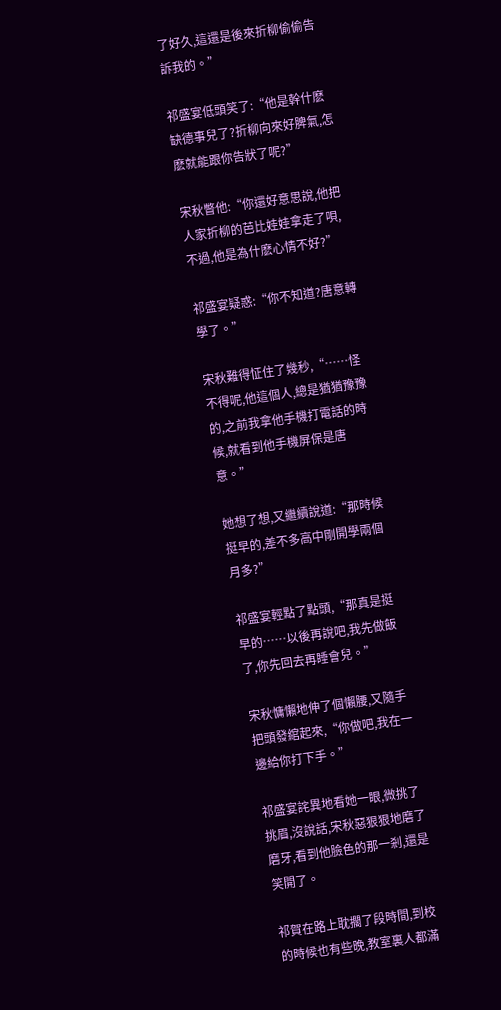了好久,這還是後來折柳偷偷告訴我的。”

祁盛宴低頭笑了:“他是幹什麽缺德事兒了?折柳向來好脾氣,怎麽就能跟你告狀了呢?”

宋秋瞥他:“你還好意思說,他把人家折柳的芭比娃娃拿走了唄,不過,他是為什麽心情不好?”

祁盛宴疑惑:“你不知道?唐意轉學了。”

宋秋難得怔住了幾秒,“……怪不得呢,他這個人,總是猶猶豫豫的,之前我拿他手機打電話的時候,就看到他手機屏保是唐意。”

她想了想,又繼續說道:“那時候挺早的,差不多高中剛開學兩個月多?”

祁盛宴輕點了點頭,“那真是挺早的……以後再說吧,我先做飯了,你先回去再睡會兒。”

宋秋慵懶地伸了個懶腰,又隨手把頭發綰起來,“你做吧,我在一邊給你打下手。”

祁盛宴詫異地看她一眼,微挑了挑眉,沒說話,宋秋惡狠狠地磨了磨牙,看到他臉色的那一剎,還是笑開了。

祁賀在路上耽擱了段時間,到校的時候也有些晚,教室裏人都滿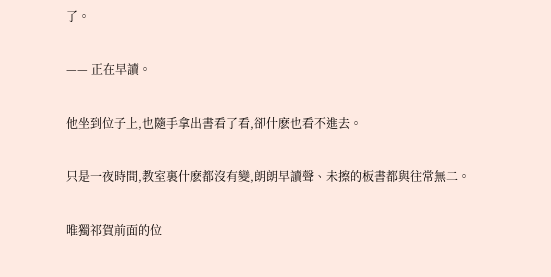了。

—— 正在早讀。

他坐到位子上,也隨手拿出書看了看,卻什麽也看不進去。

只是一夜時間,教室裏什麽都沒有變,朗朗早讀聲、未擦的板書都與往常無二。

唯獨祁賀前面的位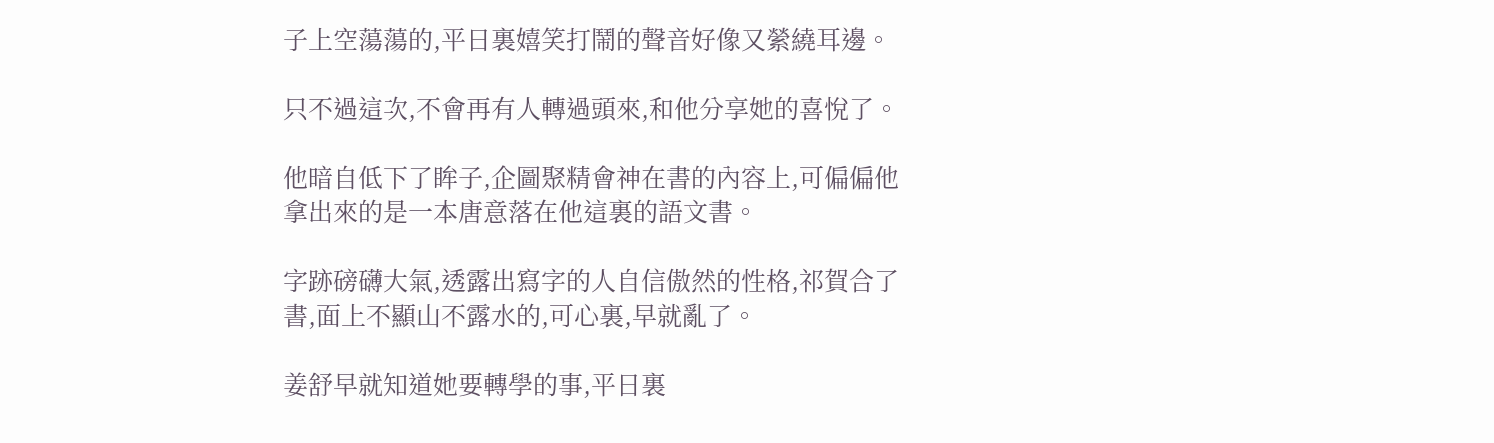子上空蕩蕩的,平日裏嬉笑打鬧的聲音好像又縈繞耳邊。

只不過這次,不會再有人轉過頭來,和他分享她的喜悅了。

他暗自低下了眸子,企圖聚精會神在書的內容上,可偏偏他拿出來的是一本唐意落在他這裏的語文書。

字跡磅礴大氣,透露出寫字的人自信傲然的性格,祁賀合了書,面上不顯山不露水的,可心裏,早就亂了。

姜舒早就知道她要轉學的事,平日裏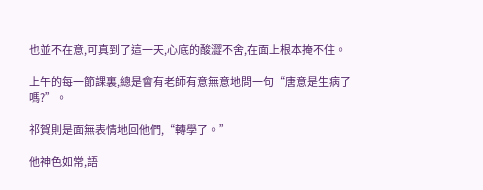也並不在意,可真到了這一天,心底的酸澀不舍,在面上根本掩不住。

上午的每一節課裏,總是會有老師有意無意地問一句“唐意是生病了嗎?”。

祁賀則是面無表情地回他們,“轉學了。”

他神色如常,語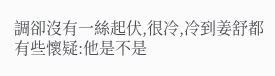調卻沒有一絲起伏,很冷,冷到姜舒都有些懷疑:他是不是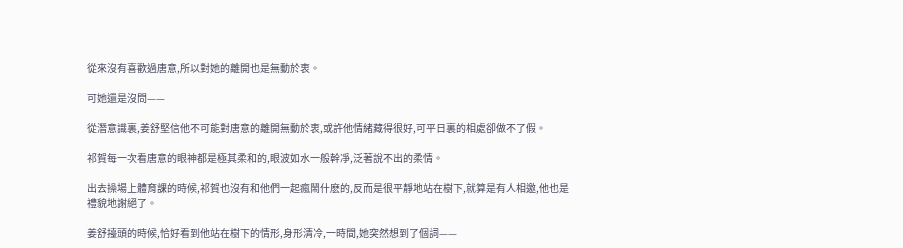從來沒有喜歡過唐意,所以對她的離開也是無動於衷。

可她還是沒問——

從潛意識裏,姜舒堅信他不可能對唐意的離開無動於衷,或許他情緒藏得很好,可平日裏的相處卻做不了假。

祁賀每一次看唐意的眼神都是極其柔和的,眼波如水一般幹凈,泛著說不出的柔情。

出去操場上體育課的時候,祁賀也沒有和他們一起瘋鬧什麽的,反而是很平靜地站在樹下,就算是有人相邀,他也是禮貌地謝絕了。

姜舒擡頭的時候,恰好看到他站在樹下的情形,身形清冷,一時間,她突然想到了個詞——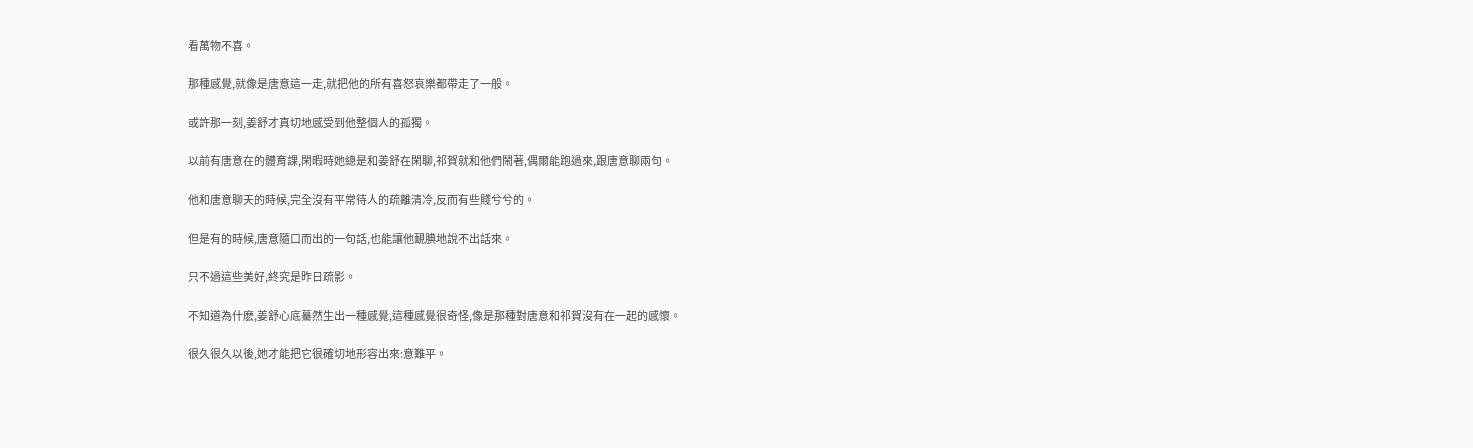看萬物不喜。

那種感覺,就像是唐意這一走,就把他的所有喜怒哀樂都帶走了一般。

或許那一刻,姜舒才真切地感受到他整個人的孤獨。

以前有唐意在的體育課,閑暇時她總是和姜舒在閑聊,祁賀就和他們鬧著,偶爾能跑過來,跟唐意聊兩句。

他和唐意聊天的時候,完全沒有平常待人的疏離清冷,反而有些賤兮兮的。

但是有的時候,唐意隨口而出的一句話,也能讓他靦腆地說不出話來。

只不過這些美好,終究是昨日疏影。

不知道為什麽,姜舒心底驀然生出一種感覺,這種感覺很奇怪,像是那種對唐意和祁賀沒有在一起的感懷。

很久很久以後,她才能把它很確切地形容出來:意難平。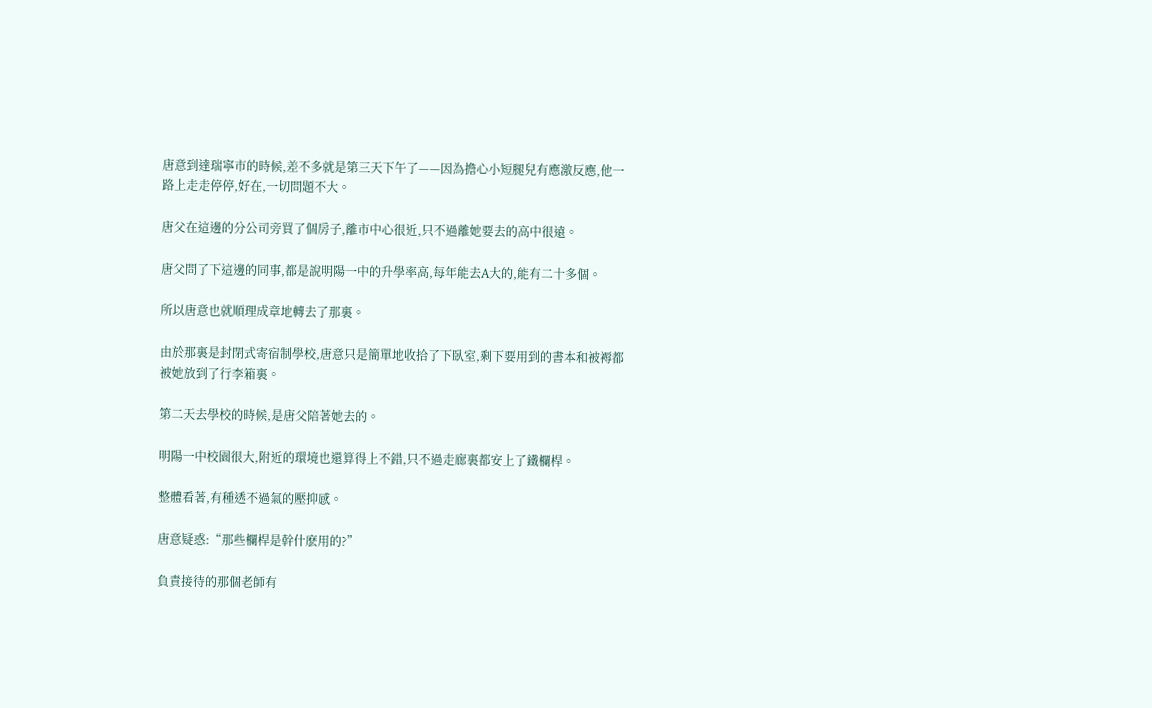唐意到達瑞寧市的時候,差不多就是第三天下午了——因為擔心小短腿兒有應激反應,他一路上走走停停,好在,一切問題不大。

唐父在這邊的分公司旁買了個房子,離市中心很近,只不過離她要去的高中很遠。

唐父問了下這邊的同事,都是說明陽一中的升學率高,每年能去A大的,能有二十多個。

所以唐意也就順理成章地轉去了那裏。

由於那裏是封閉式寄宿制學校,唐意只是簡單地收拾了下臥室,剩下要用到的書本和被褥都被她放到了行李箱裏。

第二天去學校的時候,是唐父陪著她去的。

明陽一中校園很大,附近的環境也還算得上不錯,只不過走廊裏都安上了鐵欄桿。

整體看著,有種透不過氣的壓抑感。

唐意疑惑:“那些欄桿是幹什麽用的?”

負責接待的那個老師有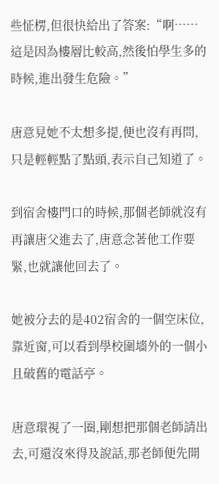些怔楞,但很快給出了答案:“啊……這是因為樓層比較高,然後怕學生多的時候,進出發生危險。”

唐意見她不太想多提,便也沒有再問,只是輕輕點了點頭,表示自己知道了。

到宿舍樓門口的時候,那個老師就沒有再讓唐父進去了,唐意念著他工作要緊,也就讓他回去了。

她被分去的是402宿舍的一個空床位,靠近窗,可以看到學校圍墻外的一個小且破舊的電話亭。

唐意環視了一圈,剛想把那個老師請出去,可還沒來得及說話,那老師便先開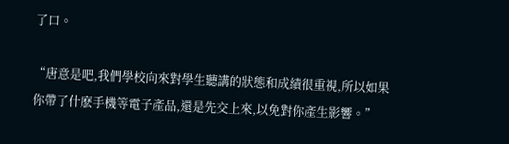了口。

“唐意是吧,我們學校向來對學生聽講的狀態和成績很重視,所以如果你帶了什麽手機等電子產品,還是先交上來,以免對你產生影響。”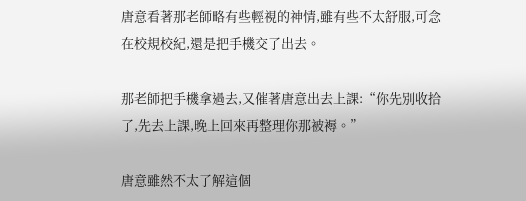唐意看著那老師略有些輕視的神情,雖有些不太舒服,可念在校規校紀,還是把手機交了出去。

那老師把手機拿過去,又催著唐意出去上課:“你先別收拾了,先去上課,晚上回來再整理你那被褥。”

唐意雖然不太了解這個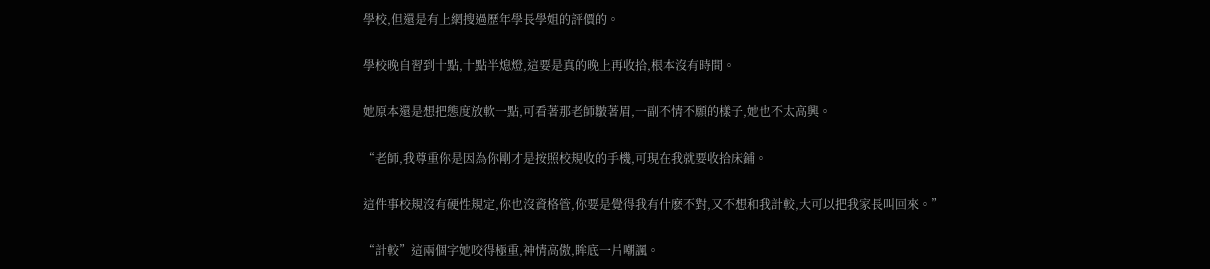學校,但還是有上網搜過歷年學長學姐的評價的。

學校晚自習到十點,十點半熄燈,這要是真的晚上再收拾,根本沒有時間。

她原本還是想把態度放軟一點,可看著那老師皺著眉,一副不情不願的樣子,她也不太高興。

“老師,我尊重你是因為你剛才是按照校規收的手機,可現在我就要收拾床鋪。

這件事校規沒有硬性規定,你也沒資格管,你要是覺得我有什麽不對,又不想和我計較,大可以把我家長叫回來。”

“計較”這兩個字她咬得極重,神情高傲,眸底一片嘲諷。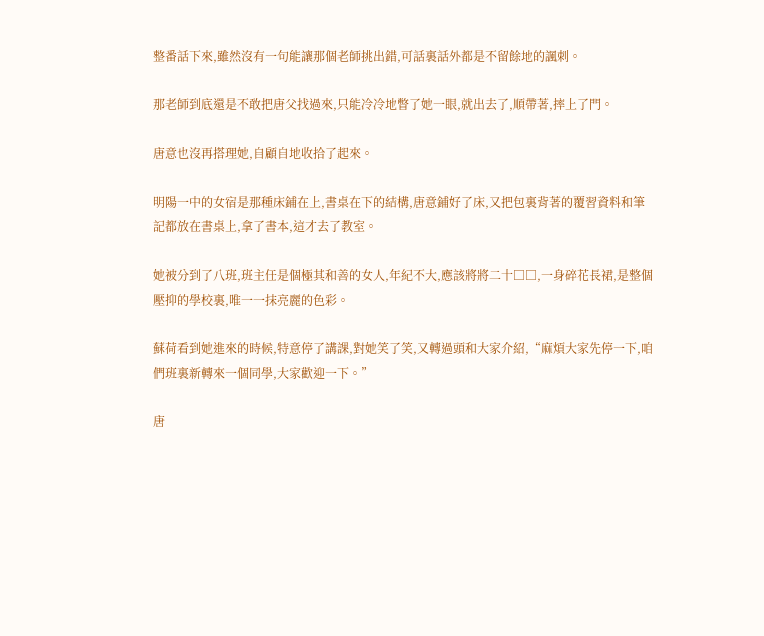整番話下來,雖然沒有一句能讓那個老師挑出錯,可話裏話外都是不留餘地的諷刺。

那老師到底還是不敢把唐父找過來,只能冷冷地瞥了她一眼,就出去了,順帶著,摔上了門。

唐意也沒再搭理她,自顧自地收拾了起來。

明陽一中的女宿是那種床鋪在上,書桌在下的結構,唐意鋪好了床,又把包裏背著的覆習資料和筆記都放在書桌上,拿了書本,這才去了教室。

她被分到了八班,班主任是個極其和善的女人,年紀不大,應該將將二十□□,一身碎花長裙,是整個壓抑的學校裏,唯一一抹亮麗的色彩。

蘇荷看到她進來的時候,特意停了講課,對她笑了笑,又轉過頭和大家介紹,“麻煩大家先停一下,咱們班裏新轉來一個同學,大家歡迎一下。”

唐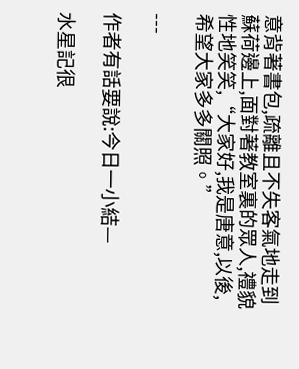意背著書包,疏離且不失客氣地走到蘇荷邊上,面對著教室裏的眾人,禮貌性地笑笑,“大家好,我是唐意,以後,希望大家多多關照。”

---

作者有話要說:今日一小結—

水星記很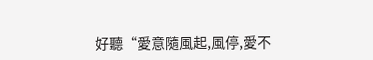好聽“愛意隨風起,風停,愛不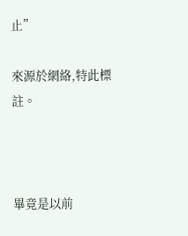止”

來源於網絡,特此標註。



畢竟是以前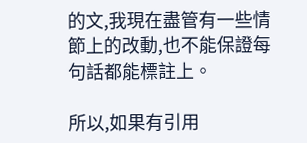的文,我現在盡管有一些情節上的改動,也不能保證每句話都能標註上。

所以,如果有引用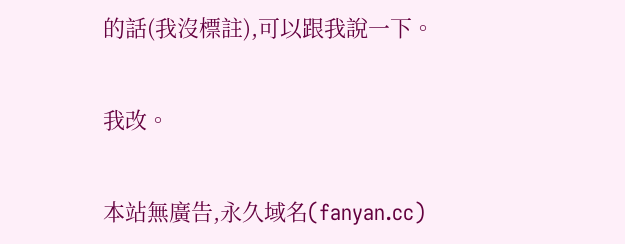的話(我沒標註),可以跟我說一下。

我改。

本站無廣告,永久域名(fanyan.cc)